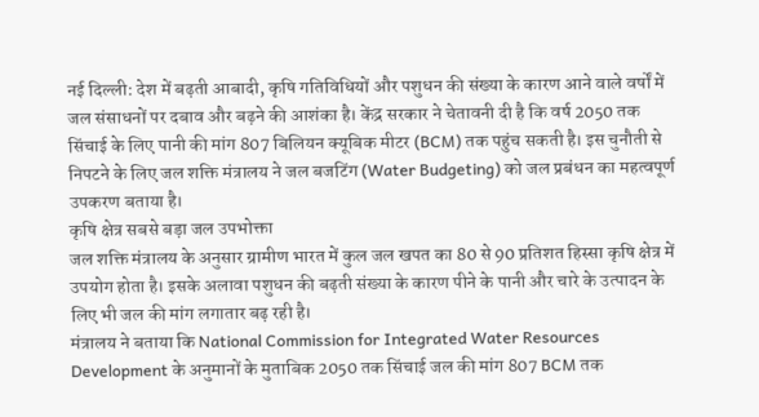नई दिल्ली: देश में बढ़ती आबादी, कृषि गतिविधियों और पशुधन की संख्या के कारण आने वाले वर्षों में जल संसाधनों पर दबाव और बढ़ने की आशंका है। केंद्र सरकार ने चेतावनी दी है कि वर्ष 2050 तक सिंचाई के लिए पानी की मांग 807 बिलियन क्यूबिक मीटर (BCM) तक पहुंच सकती है। इस चुनौती से निपटने के लिए जल शक्ति मंत्रालय ने जल बजटिंग (Water Budgeting) को जल प्रबंधन का महत्वपूर्ण उपकरण बताया है।
कृषि क्षेत्र सबसे बड़ा जल उपभोक्ता
जल शक्ति मंत्रालय के अनुसार ग्रामीण भारत में कुल जल खपत का 80 से 90 प्रतिशत हिस्सा कृषि क्षेत्र में उपयोग होता है। इसके अलावा पशुधन की बढ़ती संख्या के कारण पीने के पानी और चारे के उत्पादन के लिए भी जल की मांग लगातार बढ़ रही है।
मंत्रालय ने बताया कि National Commission for Integrated Water Resources Development के अनुमानों के मुताबिक 2050 तक सिंचाई जल की मांग 807 BCM तक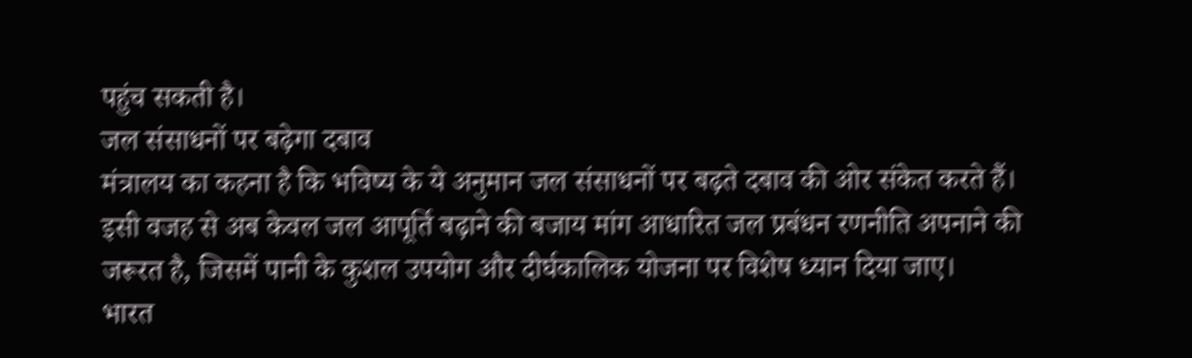पहुंच सकती है।
जल संसाधनों पर बढ़ेगा दबाव
मंत्रालय का कहना है कि भविष्य के ये अनुमान जल संसाधनों पर बढ़ते दबाव की ओर संकेत करते हैं। इसी वजह से अब केवल जल आपूर्ति बढ़ाने की बजाय मांग आधारित जल प्रबंधन रणनीति अपनाने की जरूरत है, जिसमें पानी के कुशल उपयोग और दीर्घकालिक योजना पर विशेष ध्यान दिया जाए।
भारत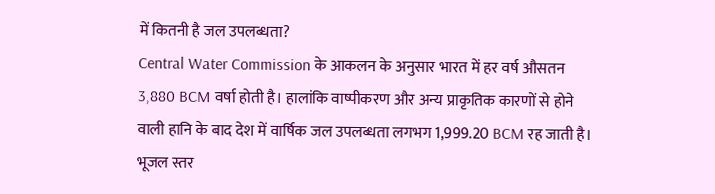में कितनी है जल उपलब्धता?
Central Water Commission के आकलन के अनुसार भारत में हर वर्ष औसतन 3,880 BCM वर्षा होती है। हालांकि वाष्पीकरण और अन्य प्राकृतिक कारणों से होने वाली हानि के बाद देश में वार्षिक जल उपलब्धता लगभग 1,999.20 BCM रह जाती है।
भूजल स्तर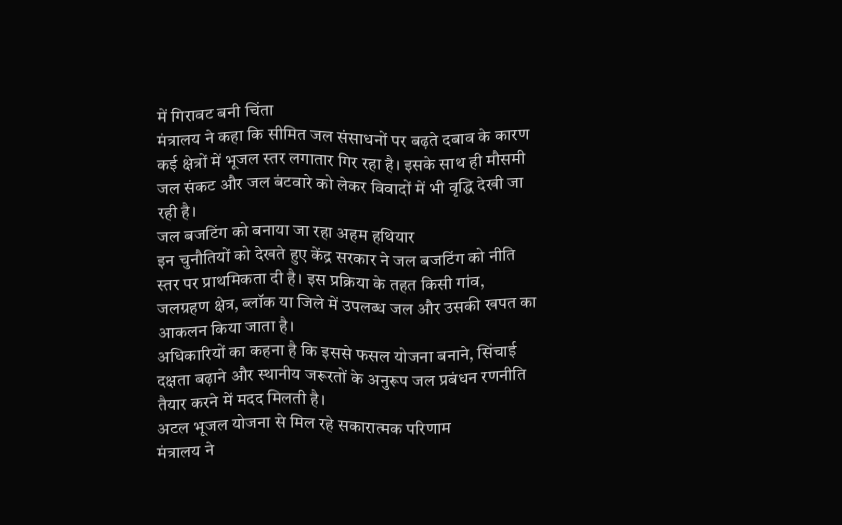में गिरावट बनी चिंता
मंत्रालय ने कहा कि सीमित जल संसाधनों पर बढ़ते दबाव के कारण कई क्षेत्रों में भूजल स्तर लगातार गिर रहा है। इसके साथ ही मौसमी जल संकट और जल बंटवारे को लेकर विवादों में भी वृद्धि देखी जा रही है।
जल बजटिंग को बनाया जा रहा अहम हथियार
इन चुनौतियों को देखते हुए केंद्र सरकार ने जल बजटिंग को नीति स्तर पर प्राथमिकता दी है। इस प्रक्रिया के तहत किसी गांव, जलग्रहण क्षेत्र, ब्लॉक या जिले में उपलब्ध जल और उसकी खपत का आकलन किया जाता है।
अधिकारियों का कहना है कि इससे फसल योजना बनाने, सिंचाई दक्षता बढ़ाने और स्थानीय जरूरतों के अनुरूप जल प्रबंधन रणनीति तैयार करने में मदद मिलती है।
अटल भूजल योजना से मिल रहे सकारात्मक परिणाम
मंत्रालय ने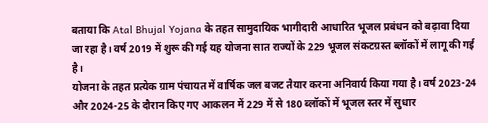बताया कि Atal Bhujal Yojana के तहत सामुदायिक भागीदारी आधारित भूजल प्रबंधन को बढ़ावा दिया जा रहा है। वर्ष 2019 में शुरू की गई यह योजना सात राज्यों के 229 भूजल संकटग्रस्त ब्लॉकों में लागू की गई है।
योजना के तहत प्रत्येक ग्राम पंचायत में वार्षिक जल बजट तैयार करना अनिवार्य किया गया है। वर्ष 2023-24 और 2024-25 के दौरान किए गए आकलन में 229 में से 180 ब्लॉकों में भूजल स्तर में सुधार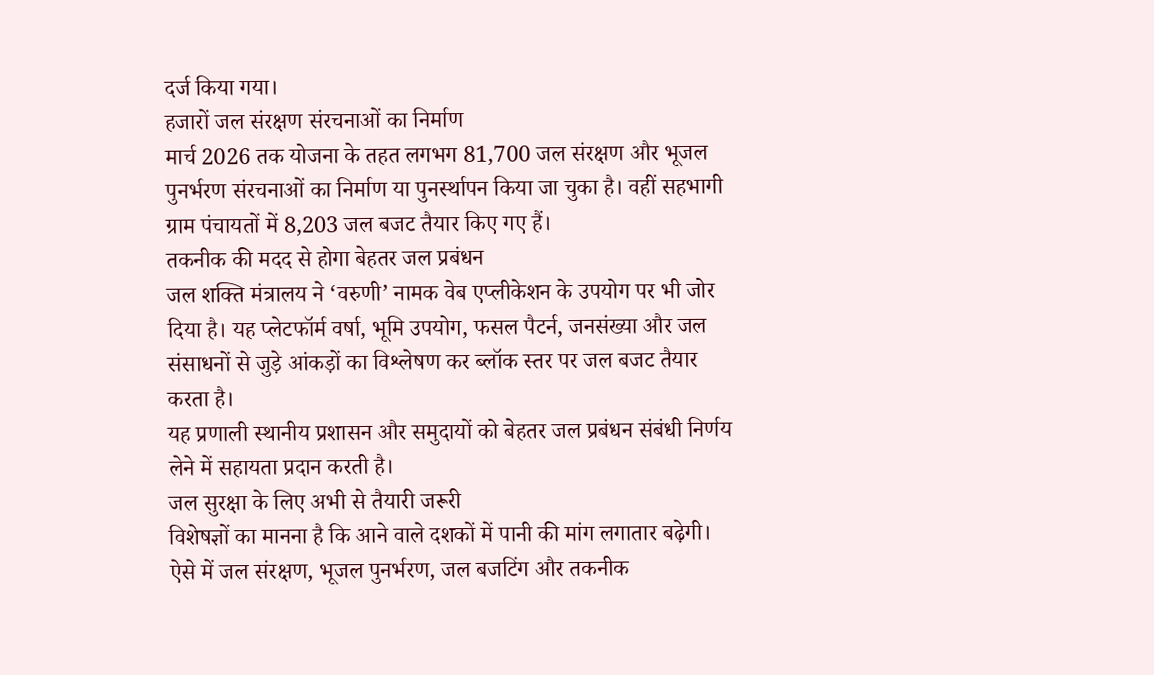दर्ज किया गया।
हजारों जल संरक्षण संरचनाओं का निर्माण
मार्च 2026 तक योजना के तहत लगभग 81,700 जल संरक्षण और भूजल पुनर्भरण संरचनाओं का निर्माण या पुनर्स्थापन किया जा चुका है। वहीं सहभागी ग्राम पंचायतों में 8,203 जल बजट तैयार किए गए हैं।
तकनीक की मदद से होगा बेहतर जल प्रबंधन
जल शक्ति मंत्रालय ने ‘वरुणी’ नामक वेब एप्लीकेशन के उपयोग पर भी जोर दिया है। यह प्लेटफॉर्म वर्षा, भूमि उपयोग, फसल पैटर्न, जनसंख्या और जल संसाधनों से जुड़े आंकड़ों का विश्लेषण कर ब्लॉक स्तर पर जल बजट तैयार करता है।
यह प्रणाली स्थानीय प्रशासन और समुदायों को बेहतर जल प्रबंधन संबंधी निर्णय लेने में सहायता प्रदान करती है।
जल सुरक्षा के लिए अभी से तैयारी जरूरी
विशेषज्ञों का मानना है कि आने वाले दशकों में पानी की मांग लगातार बढ़ेगी। ऐसे में जल संरक्षण, भूजल पुनर्भरण, जल बजटिंग और तकनीक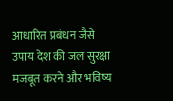आधारित प्रबंधन जैसे उपाय देश की जल सुरक्षा मजबूत करने और भविष्य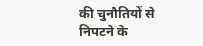की चुनौतियों से निपटने के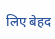लिए बेहद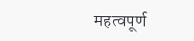महत्वपूर्ण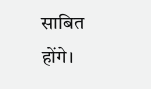साबित होंगे।